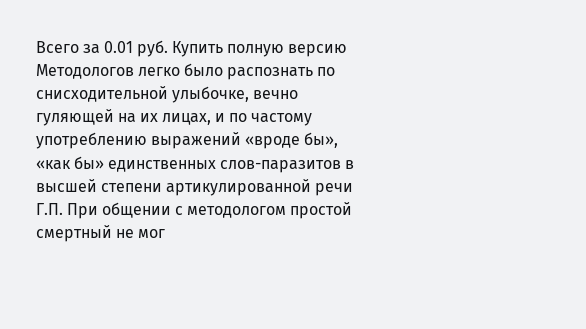Всего за 0.01 руб. Купить полную версию
Методологов легко было распознать по снисходительной улыбочке, вечно гуляющей на их лицах, и по частому употреблению выражений «вроде бы», «как бы» единственных слов-паразитов в высшей степени артикулированной речи Г.П. При общении с методологом простой смертный не мог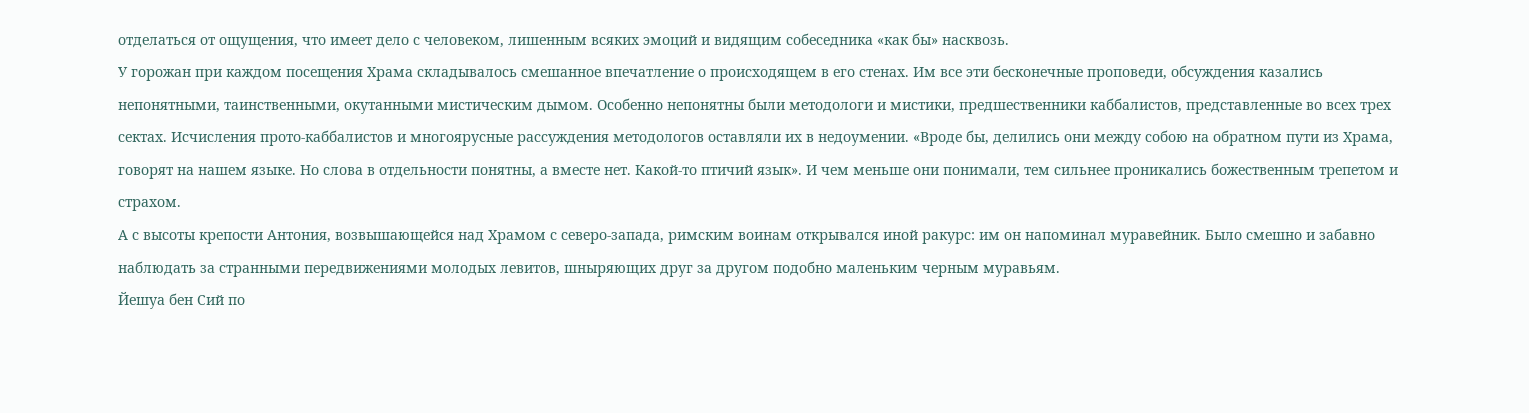отделаться от ощущения, что имеет дело с человеком, лишенным всяких эмоций и видящим собеседника «как бы» насквозь.
У горожан при каждом посещения Храма складывалось смешанное впечатление о происходящем в его стенах. Им все эти бесконечные проповеди, обсуждения казались непонятными, таинственными, окутанными мистическим дымом. Особенно непонятны были методологи и мистики, предшественники каббалистов, представленные во всех трех сектах. Исчисления прото-каббалистов и многоярусные рассуждения методологов оставляли их в недоумении. «Вроде бы, делились они между собою на обратном пути из Храма, говорят на нашем языке. Но слова в отдельности понятны, а вместе нет. Какой-то птичий язык». И чем меньше они понимали, тем сильнее проникались божественным трепетом и страхом.
А с высоты крепости Антония, возвышающейся над Храмом с северо-запада, римским воинам открывался иной ракурс: им он напоминал муравейник. Было смешно и забавно наблюдать за странными передвижениями молодых левитов, шныряющих друг за другом подобно маленьким черным муравьям.
Йешуа бен Сий по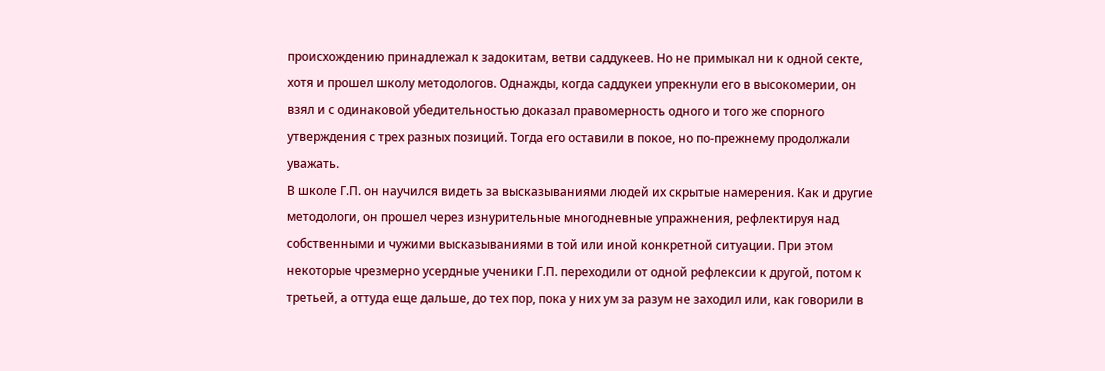происхождению принадлежал к задокитам, ветви саддукеев. Но не примыкал ни к одной секте, хотя и прошел школу методологов. Однажды, когда саддукеи упрекнули его в высокомерии, он взял и с одинаковой убедительностью доказал правомерность одного и того же спорного утверждения с трех разных позиций. Тогда его оставили в покое, но по-прежнему продолжали уважать.
В школе Г.П. он научился видеть за высказываниями людей их скрытые намерения. Как и другие методологи, он прошел через изнурительные многодневные упражнения, рефлектируя над собственными и чужими высказываниями в той или иной конкретной ситуации. При этом некоторые чрезмерно усердные ученики Г.П. переходили от одной рефлексии к другой, потом к третьей, а оттуда еще дальше, до тех пор, пока у них ум за разум не заходил или, как говорили в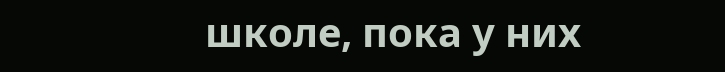школе, пока у них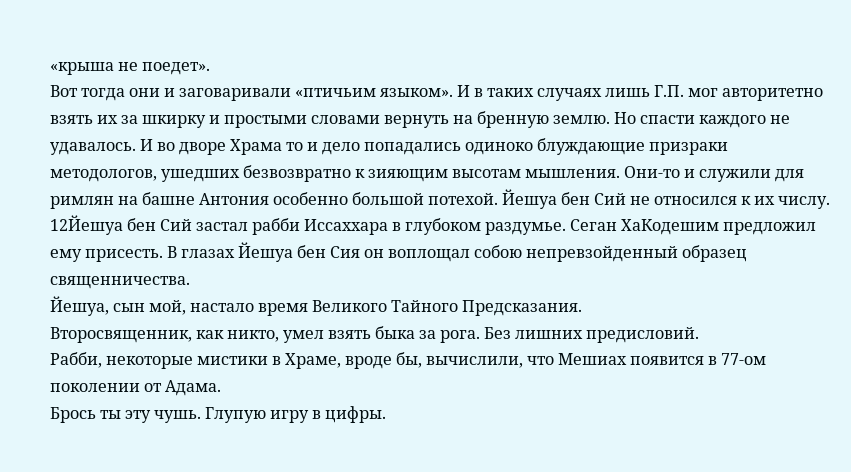«крыша не поедет».
Вот тогда они и заговаривали «птичьим языком». И в таких случаях лишь Г.П. мог авторитетно взять их за шкирку и простыми словами вернуть на бренную землю. Но спасти каждого не удавалось. И во дворе Храма то и дело попадались одиноко блуждающие призраки методологов, ушедших безвозвратно к зияющим высотам мышления. Они-то и служили для римлян на башне Антония особенно большой потехой. Йешуа бен Сий не относился к их числу.
12Йешуа бен Сий застал рабби Иссаххара в глубоком раздумье. Сеган ХаКодешим предложил ему присесть. В глазах Йешуа бен Сия он воплощал собою непревзойденный образец священничества.
Йешуа, сын мой, настало время Великого Тайного Предсказания.
Второсвященник, как никто, умел взять быка за рога. Без лишних предисловий.
Рабби, некоторые мистики в Храме, вроде бы, вычислили, что Мешиах появится в 77-ом поколении от Адама.
Брось ты эту чушь. Глупую игру в цифры.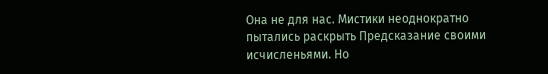Она не для нас. Мистики неоднократно пытались раскрыть Предсказание своими исчисленьями. Но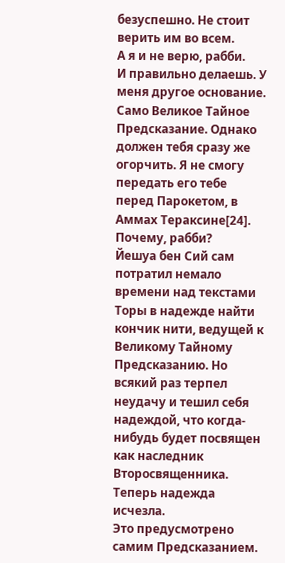безуспешно. Не стоит верить им во всем.
А я и не верю, рабби.
И правильно делаешь. У меня другое основание. Само Великое Тайное Предсказание. Однако должен тебя сразу же огорчить. Я не смогу передать его тебе перед Парокетом, в Аммах Тераксине[24].
Почему, рабби?
Йешуа бен Сий сам потратил немало времени над текстами Торы в надежде найти кончик нити, ведущей к Великому Тайному Предсказанию. Но всякий раз терпел неудачу и тешил себя надеждой, что когда-нибудь будет посвящен как наследник Второсвященника. Теперь надежда исчезла.
Это предусмотрено самим Предсказанием.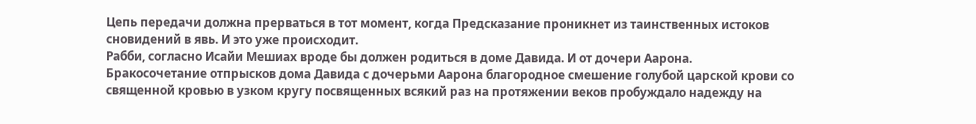Цепь передачи должна прерваться в тот момент, когда Предсказание проникнет из таинственных истоков сновидений в явь. И это уже происходит.
Рабби, согласно Исайи Мешиах вроде бы должен родиться в доме Давида. И от дочери Аарона.
Бракосочетание отпрысков дома Давида с дочерьми Аарона благородное смешение голубой царской крови со священной кровью в узком кругу посвященных всякий раз на протяжении веков пробуждало надежду на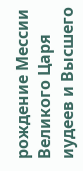рождение Мессии Великого Царя иудеев и Высшего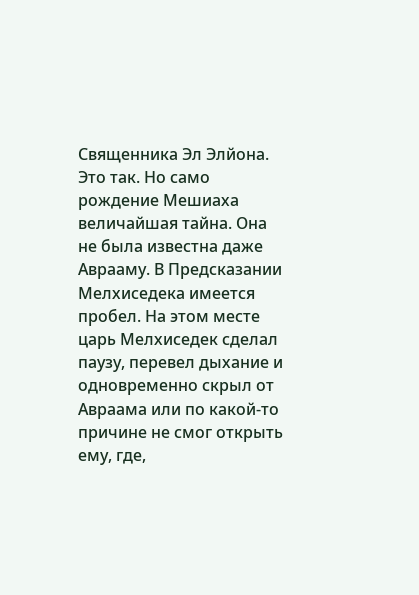Священника Эл Элйона.
Это так. Но само рождение Мешиаха величайшая тайна. Она не была известна даже Аврааму. В Предсказании Мелхиседека имеется пробел. На этом месте царь Мелхиседек сделал паузу, перевел дыхание и одновременно скрыл от Авраама или по какой-то причине не смог открыть ему, где,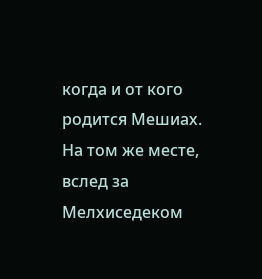когда и от кого родится Мешиах. На том же месте, вслед за Мелхиседеком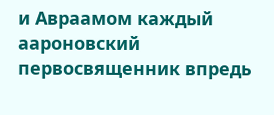и Авраамом каждый аароновский первосвященник впредь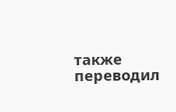также переводил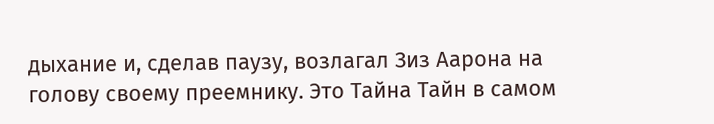дыхание и, сделав паузу, возлагал Зиз Аарона на голову своему преемнику. Это Тайна Тайн в самом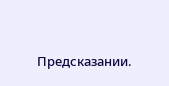Предсказании.